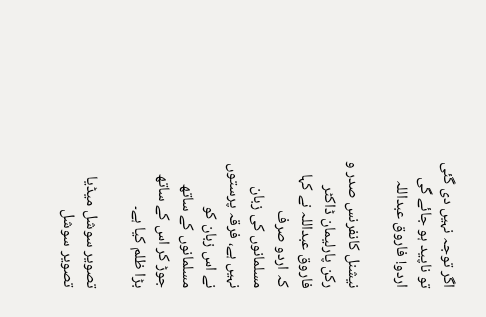اگر توجہ نہیں دی گئی تو ناپید ہو جائے گی اردو! فاروق عبداللہ

نیشنل کانفرنس صدر و رکن پارلیمان ڈاکٹر فاروق عبداللہ نے کہا کہ اردو صرف مسلمانوں کی زبان نہیں ہے، فرقہ پرستوں نے اس زبان کو مسلمانوں کے ساتھ جوڑ کر اس کے ساتھ بڑا ظلم کیا ہے۔

تصویر سوشل میڈیا
تصویر سوشل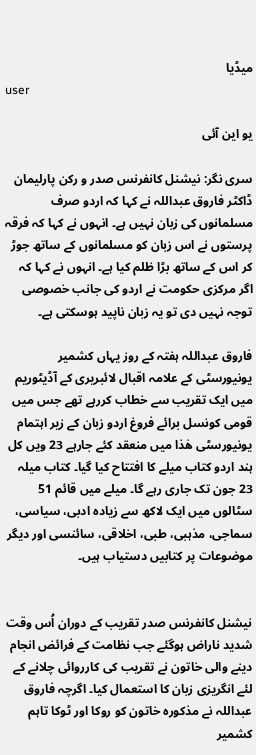میڈیا
user

یو این آئی

سری نگر: نیشنل کانفرنس صدر و رکن پارلیمان ڈاکٹر فاروق عبداللہ نے کہا کہ اردو صرف مسلمانوں کی زبان نہیں ہے۔ انہوں نے کہا کہ فرقہ پرستوں نے اس زبان کو مسلمانوں کے ساتھ جوڑ کر اس کے ساتھ بڑا ظلم کیا ہے۔ انہوں نے کہا کہ اگر مرکزی حکومت نے اردو کی جانب خصوصی توجہ نہیں دی تو یہ زبان ناپید ہوسکتی ہے۔

فاروق عبداللہ ہفتہ کے روز یہاں کشمیر یونیورسٹی کے علامہ اقبال لائبریری کے آڈیٹوریم میں ایک تقریب سے خطاب کررہے تھے جس میں قومی کونسل برائے فروغ اردو زبان کے زیر اہتمام یونیورسٹی ھٰذا میں منعقد کئے جارہے 23 ویں کل ہند اردو کتاب میلے کا افتتاح کیا گیا۔ کتاب میلہ 23 جون تک جاری رہے گا۔ میلے میں قائم 51 سٹالوں میں ایک لاکھ سے زیادہ ادبی، سیاسی، سماجی، مذہبی، طبی، اخلاقی، سائنسی اور دیگر موضوعات پر کتابیں دستیاب ہیں۔


نیشنل کانفرنس صدر تقریب کے دوران اُس وقت شدید ناراض ہوگئے جب نظامت کے فرائض انجام دینے والی خاتون نے تقریب کی کارروائی چلانے کے لئے انگریزی زبان کا استعمال کیا۔ اگرچہ فاروق عبداللہ نے مذکورہ خاتون کو روکا اور ٹوکا تاہم کشمیر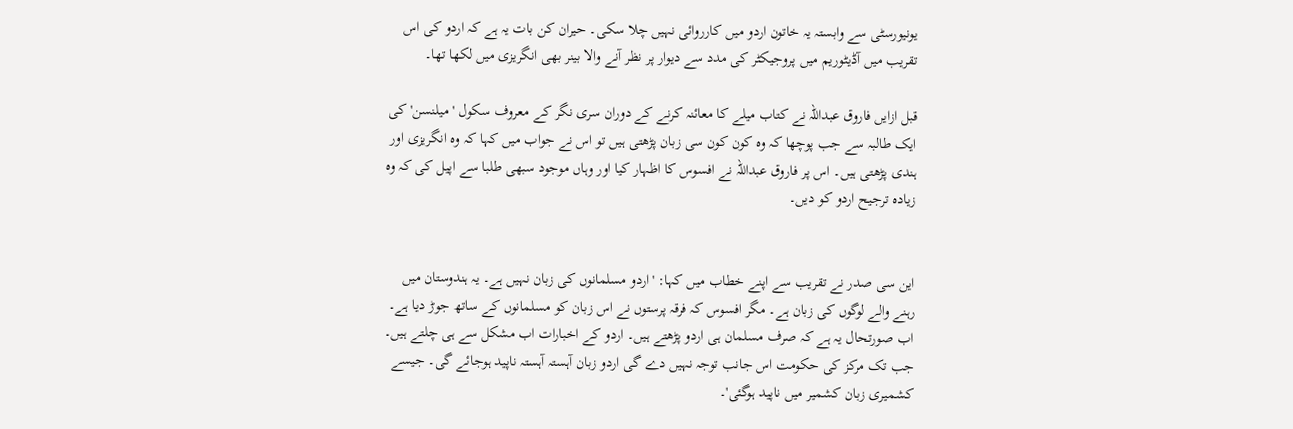یونیورسٹی سے وابستہ یہ خاتون اردو میں کارروائی نہیں چلا سکی۔ حیران کن بات یہ ہے کہ اردو کی اس تقریب میں آڈیٹوریم میں پروجیکٹر کی مدد سے دیوار پر نظر آنے والا بینر بھی انگریزی میں لکھا تھا۔

قبل ازایں فاروق عبداللہ نے کتاب میلے کا معائنہ کرنے کے دوران سری نگر کے معروف سکول 'میلنسن' کی ایک طالبہ سے جب پوچھا کہ وہ کون کون سی زبان پڑھتی ہیں تو اس نے جواب میں کہا کہ وہ انگریزی اور ہندی پڑھتی ہیں۔ اس پر فاروق عبداللہ نے افسوس کا اظہار کیا اور وہاں موجود سبھی طلبا سے اپیل کی کہ وہ زیادہ ترجیح اردو کو دیں۔


این سی صدر نے تقریب سے اپنے خطاب میں کہا: 'اردو مسلمانوں کی زبان نہیں ہے۔ یہ ہندوستان میں رہنے والے لوگوں کی زبان ہے۔ مگر افسوس کہ فرقہ پرستوں نے اس زبان کو مسلمانوں کے ساتھ جوڑ دیا ہے۔ اب صورتحال یہ ہے کہ صرف مسلمان ہی اردو پڑھتے ہیں۔ اردو کے اخبارات اب مشکل سے ہی چلتے ہیں۔ جب تک مرکز کی حکومت اس جانب توجہ نہیں دے گی اردو زبان آہستہ آہستہ ناپید ہوجائے گی۔ جیسے کشمیری زبان کشمیر میں ناپید ہوگئی'۔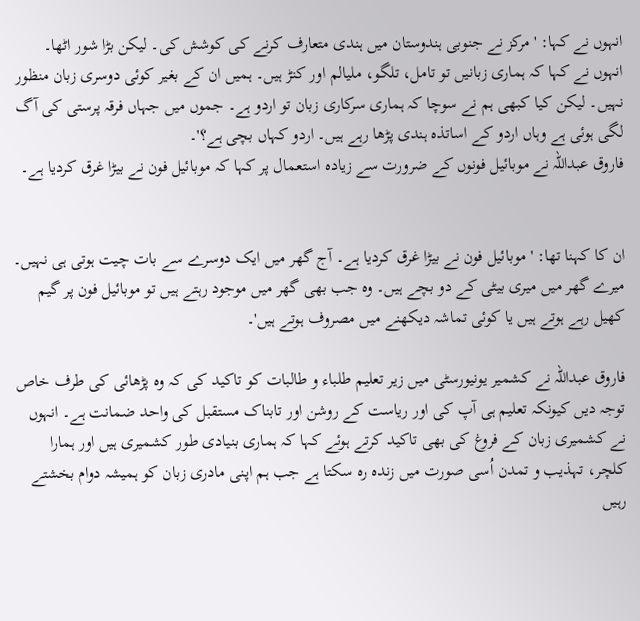انہوں نے کہا: 'مرکز نے جنوبی ہندوستان میں ہندی متعارف کرنے کی کوشش کی۔ لیکن بڑا شور اٹھا۔ انہوں نے کہا کہ ہماری زبانیں تو تامل، تلگو، ملیالم اور کنڑ ہیں۔ ہمیں ان کے بغیر کوئی دوسری زبان منظور نہیں۔ لیکن کیا کبھی ہم نے سوچا کہ ہماری سرکاری زبان تو اردو ہے۔ جموں میں جہاں فرقہ پرستی کی آگ لگی ہوئی ہے وہاں اردو کے اساتذہ ہندی پڑھا رہے ہیں۔ اردو کہاں بچی ہے؟'۔
فاروق عبداللہ نے موبائیل فونوں کے ضرورت سے زیادہ استعمال پر کہا کہ موبائیل فون نے بیڑا غرق کردیا ہے۔


ان کا کہنا تھا: 'موبائیل فون نے بیڑا غرق کردیا ہے۔ آج گھر میں ایک دوسرے سے بات چیت ہوتی ہی نہیں۔ میرے گھر میں میری بیٹی کے دو بچے ہیں۔ وہ جب بھی گھر میں موجود رہتے ہیں تو موبائیل فون پر گیم کھیل رہے ہوتے ہیں یا کوئی تماشہ دیکھنے میں مصروف ہوتے ہیں'۔

فاروق عبداللہ نے کشمیر یونیورسٹی میں زیر تعلیم طلباء و طالبات کو تاکید کی کہ وہ پڑھائی کی طرف خاص توجہ دیں کیونکہ تعلیم ہی آپ کی اور ریاست کے روشن اور تابناک مستقبل کی واحد ضمانت ہے۔ انہوں نے کشمیری زبان کے فروغ کی بھی تاکید کرتے ہوئے کہا کہ ہماری بنیادی طور کشمیری ہیں اور ہمارا کلچر، تہذیب و تمدن اُسی صورت میں زندہ رہ سکتا ہے جب ہم اپنی مادری زبان کو ہمیشہ دوام بخشتے رہیں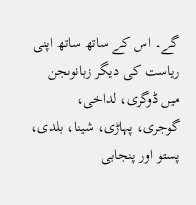گے۔ اس کے ساتھ ساتھ اپنی ریاست کی دیگر زبانوںجن میں ڈوگری، لداخی، گوجری، پہاڑی، شینا، بلدی، پستو اور پنجابی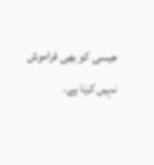جیسی کو بھی فراموش نہیں کرنا ہے۔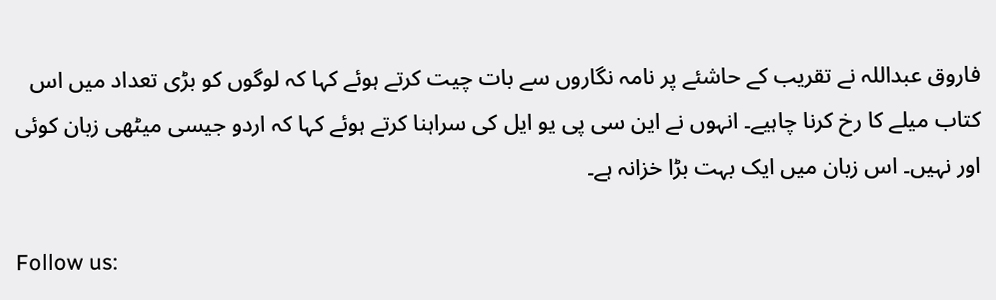فاروق عبداللہ نے تقریب کے حاشئے پر نامہ نگاروں سے بات چیت کرتے ہوئے کہا کہ لوگوں کو بڑی تعداد میں اس کتاب میلے کا رخ کرنا چاہیے۔ انہوں نے این سی پی یو ایل کی سراہنا کرتے ہوئے کہا کہ اردو جیسی میٹھی زبان کوئی اور نہیں۔ اس زبان میں ایک بہت بڑا خزانہ ہے۔

Follow us: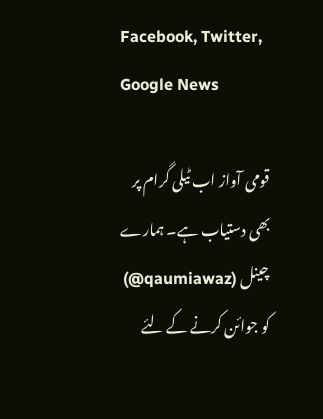Facebook, Twitter, Google News

قومی آواز اب ٹیلی گرام پر بھی دستیاب ہے۔ ہمارے چینل (qaumiawaz@) کو جوائن کرنے کے لئے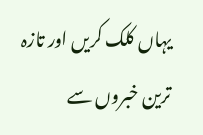یہاں کلک کریں اور تازہ ترین خبروں سے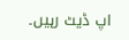اپ ڈیٹ رہیں۔